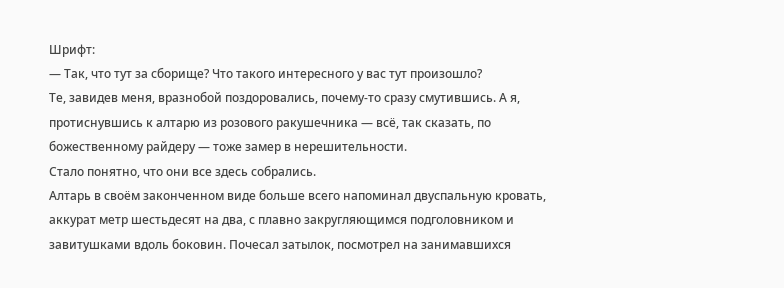Шрифт:
— Так, что тут за сборище? Что такого интересного у вас тут произошло?
Те, завидев меня, вразнобой поздоровались, почему-то сразу смутившись. А я, протиснувшись к алтарю из розового ракушечника — всё, так сказать, по божественному райдеру — тоже замер в нерешительности.
Стало понятно, что они все здесь собрались.
Алтарь в своём законченном виде больше всего напоминал двуспальную кровать, аккурат метр шестьдесят на два, с плавно закругляющимся подголовником и завитушками вдоль боковин. Почесал затылок, посмотрел на занимавшихся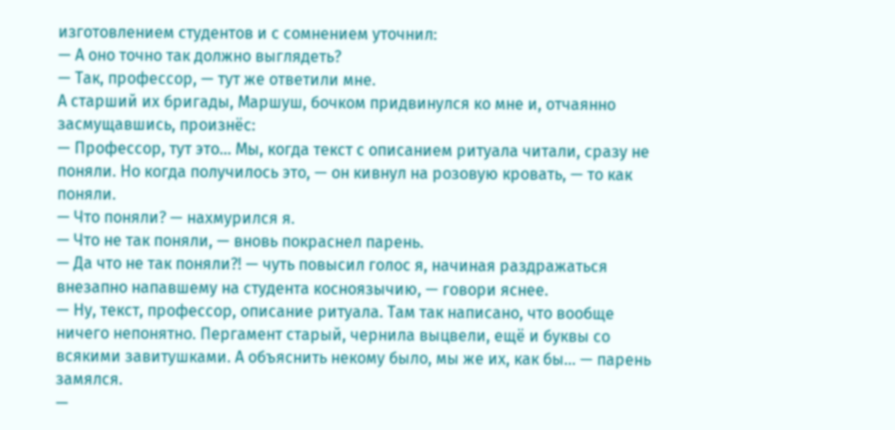изготовлением студентов и с сомнением уточнил:
— А оно точно так должно выглядеть?
— Так, профессор, — тут же ответили мне.
А старший их бригады, Маршуш, бочком придвинулся ко мне и, отчаянно засмущавшись, произнёс:
— Профессор, тут это… Мы, когда текст с описанием ритуала читали, сразу не поняли. Но когда получилось это, — он кивнул на розовую кровать, — то как поняли.
— Что поняли? — нахмурился я.
— Что не так поняли, — вновь покраснел парень.
— Да что не так поняли?! — чуть повысил голос я, начиная раздражаться внезапно напавшему на студента косноязычию, — говори яснее.
— Ну, текст, профессор, описание ритуала. Там так написано, что вообще ничего непонятно. Пергамент старый, чернила выцвели, ещё и буквы со всякими завитушками. А объяснить некому было, мы же их, как бы… — парень замялся.
—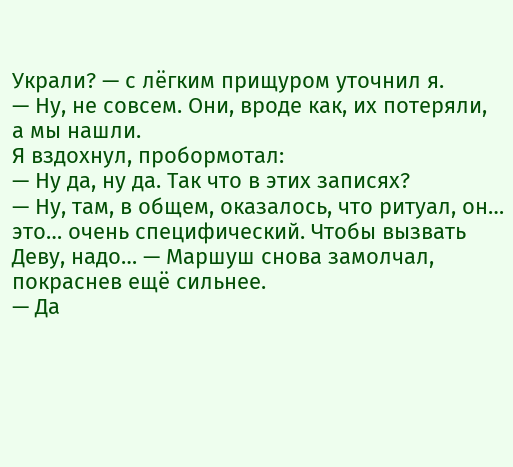Украли? — с лёгким прищуром уточнил я.
— Ну, не совсем. Они, вроде как, их потеряли, а мы нашли.
Я вздохнул, пробормотал:
— Ну да, ну да. Так что в этих записях?
— Ну, там, в общем, оказалось, что ритуал, он… это… очень специфический. Чтобы вызвать Деву, надо… — Маршуш снова замолчал, покраснев ещё сильнее.
— Да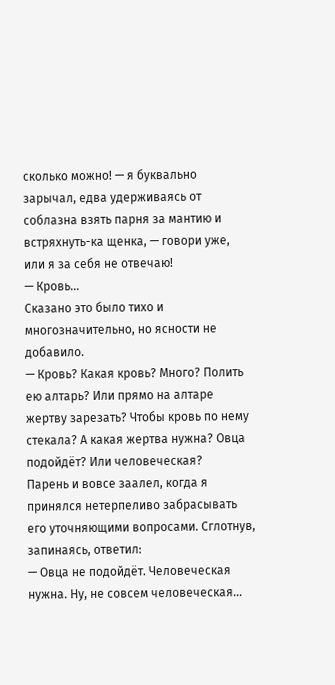сколько можно! — я буквально зарычал, едва удерживаясь от соблазна взять парня за мантию и встряхнуть-ка щенка, — говори уже, или я за себя не отвечаю!
— Кровь…
Сказано это было тихо и многозначительно, но ясности не добавило.
— Кровь? Какая кровь? Много? Полить ею алтарь? Или прямо на алтаре жертву зарезать? Чтобы кровь по нему стекала? А какая жертва нужна? Овца подойдёт? Или человеческая?
Парень и вовсе заалел, когда я принялся нетерпеливо забрасывать его уточняющими вопросами. Сглотнув, запинаясь, ответил:
— Овца не подойдёт. Человеческая нужна. Ну, не совсем человеческая…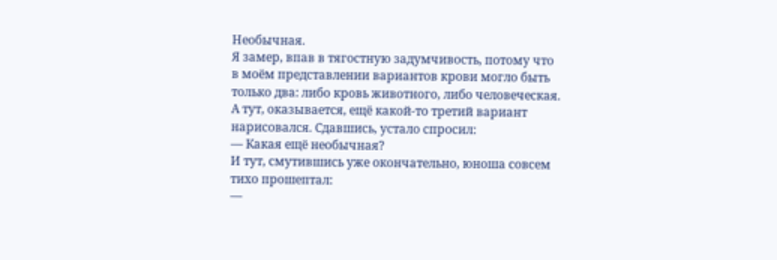Необычная.
Я замер, впав в тягостную задумчивость, потому что в моём представлении вариантов крови могло быть только два: либо кровь животного, либо человеческая. А тут, оказывается, ещё какой-то третий вариант нарисовался. Сдавшись, устало спросил:
— Какая ещё необычная?
И тут, смутившись уже окончательно, юноша совсем тихо прошептал:
—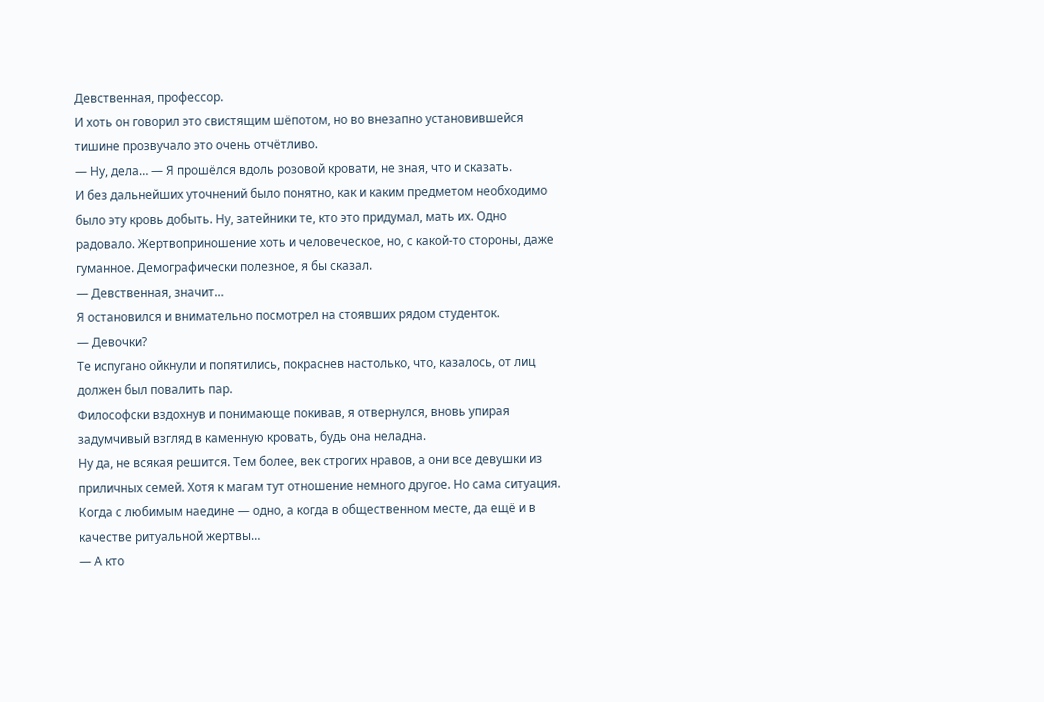Девственная, профессор.
И хоть он говорил это свистящим шёпотом, но во внезапно установившейся тишине прозвучало это очень отчётливо.
— Ну, дела… — Я прошёлся вдоль розовой кровати, не зная, что и сказать.
И без дальнейших уточнений было понятно, как и каким предметом необходимо было эту кровь добыть. Ну, затейники те, кто это придумал, мать их. Одно радовало. Жертвоприношение хоть и человеческое, но, с какой-то стороны, даже гуманное. Демографически полезное, я бы сказал.
— Девственная, значит…
Я остановился и внимательно посмотрел на стоявших рядом студенток.
— Девочки?
Те испугано ойкнули и попятились, покраснев настолько, что, казалось, от лиц должен был повалить пар.
Философски вздохнув и понимающе покивав, я отвернулся, вновь упирая задумчивый взгляд в каменную кровать, будь она неладна.
Ну да, не всякая решится. Тем более, век строгих нравов, а они все девушки из приличных семей. Хотя к магам тут отношение немного другое. Но сама ситуация. Когда с любимым наедине — одно, а когда в общественном месте, да ещё и в качестве ритуальной жертвы…
— А кто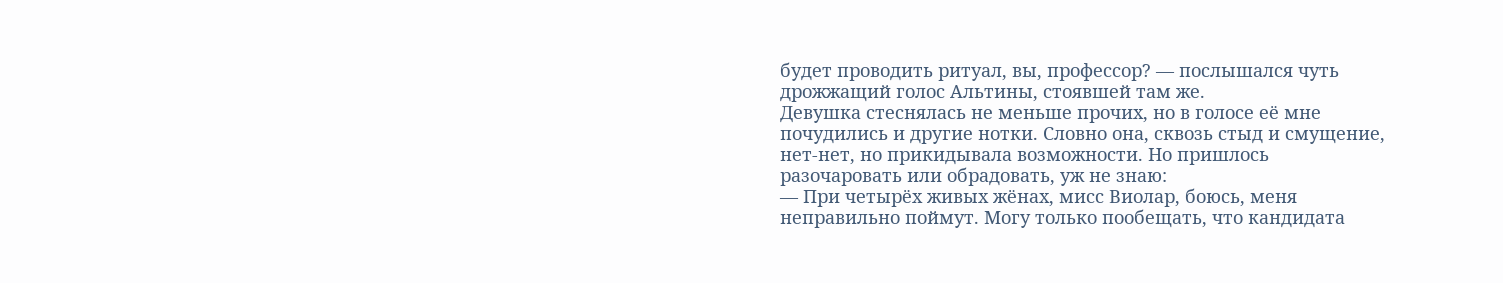будет проводить ритуал, вы, профессор? — послышался чуть дрожжащий голос Альтины, стоявшей там же.
Девушка стеснялась не меньше прочих, но в голосе её мне почудились и другие нотки. Словно она, сквозь стыд и смущение, нет-нет, но прикидывала возможности. Но пришлось разочаровать или обрадовать, уж не знаю:
— При четырёх живых жёнах, мисс Виолар, боюсь, меня неправильно поймут. Могу только пообещать, что кандидата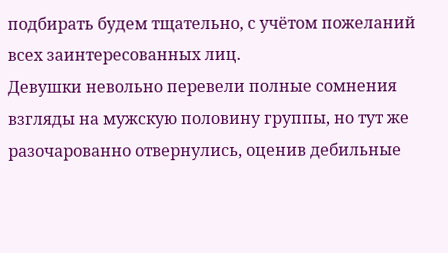подбирать будем тщательно, с учётом пожеланий всех заинтересованных лиц.
Девушки невольно перевели полные сомнения взгляды на мужскую половину группы, но тут же разочарованно отвернулись, оценив дебильные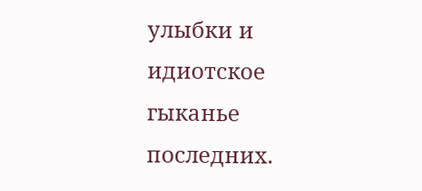улыбки и идиотское гыканье последних.